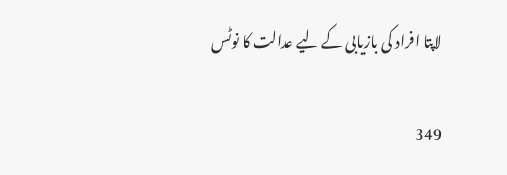لاپتا افراد کی بازیابی کے لیے عدالت کا نوٹس

349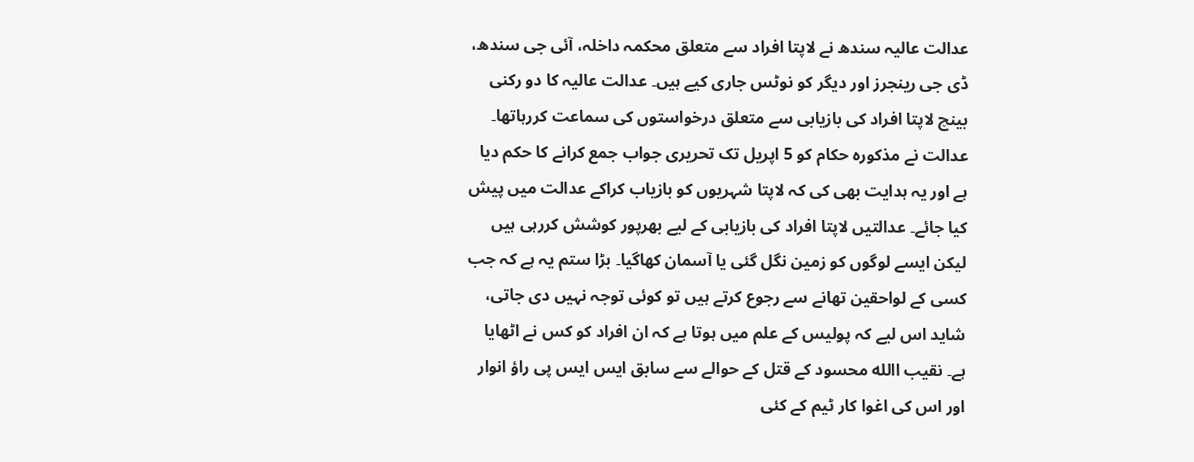عدالت عالیہ سندھ نے لاپتا افراد سے متعلق محکمہ داخلہ، آئی جی سندھ، ڈی جی رینجرز اور دیگر کو نوٹس جاری کیے ہیں۔ عدالت عالیہ کا دو رکنی بینچ لاپتا افراد کی بازیابی سے متعلق درخواستوں کی سماعت کررہاتھا۔ عدالت نے مذکورہ حکام کو 5 اپریل تک تحریری جواب جمع کرانے کا حکم دیا ہے اور یہ ہدایت بھی کی کہ لاپتا شہریوں کو بازیاب کراکے عدالت میں پیش کیا جائے۔ عدالتیں لاپتا افراد کی بازیابی کے لیے بھرپور کوشش کررہی ہیں لیکن ایسے لوگوں کو زمین نگل گئی یا آسمان کھاگیا۔ بڑا ستم یہ ہے کہ جب کسی کے لواحقین تھانے سے رجوع کرتے ہیں تو کوئی توجہ نہیں دی جاتی، شاید اس لیے کہ پولیس کے علم میں ہوتا ہے کہ ان افراد کو کس نے اٹھایا ہے۔ نقیب االله محسود کے قتل کے حوالے سے سابق ایس ایس پی راؤ انوار اور اس کی اغوا کار ٹیم کے کئی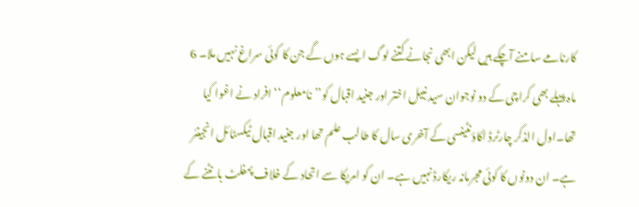کارنامے سامنے آچکے ہیں لیکن ابھی نجانے کتنے لوگ ایسے ہوں گے جن کا کوئی سراغ نہیں ملا۔ 6 ماہ پہلے بھی کراچی کے دو نوجوان سید نبیل اختر اور جنید اقبال کو’’ نامعلوم‘‘ افراد نے اغوا کیا تھا۔اول الذکر چارٹرڈ اکاؤنٹینسی کے آخری سال کا طالب علم تھا اور جنید اقبال ٹیکسٹائل انجینئر ہے۔ ان دونوں کا کوئی مجرمانہ ریکارڈ نہیں ہے۔ ان کو امریکا سے اتحاد کے خلاف پمفلٹ بانٹنے کے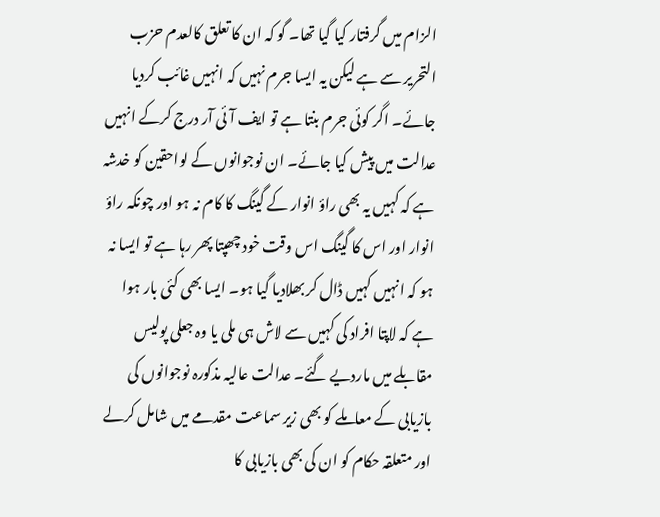الزام میں گرفتار کیا گیا تھا۔ گو کہ ان کا تعلق کالعدم حزب التحریر سے ہے لیکن یہ ایسا جرم نہیں کہ انہیں غائب کردیا جائے۔ اگر کوئی جرم بنتا ہے تو ایف آئی آر درج کرکے انہیں عدالت میں پیش کیا جائے۔ ان نوجوانوں کے لواحقین کو خدشہ ہے کہ کہیں یہ بھی راؤ انوار کے گینگ کا کام نہ ہو اور چونکہ راؤ انوار اور اس کا گینگ اس وقت خود چھپتا پھر رہا ہے تو ایسا نہ ہو کہ انہیں کہیں ڈال کر بھلادیا گیا ہو۔ ایسا بھی کئی بار ہوا ہے کہ لاپتا افراد کی کہیں سے لاش ہی ملی یا وہ جعلی پولیس مقابلے میں ماردیے گئے۔ عدالت عالیہ مذکورہ نوجوانوں کی بازیابی کے معاملے کو بھی زیر سماعت مقدمے میں شامل کرلے اور متعلقہ حکام کو ان کی بھی بازیابی کا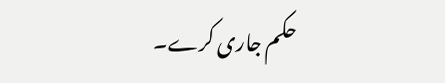حکم جاری کرے۔